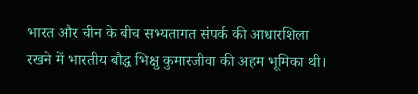भारत और चीन के बीच सभ्यतागत संपर्क की आधारशिला रखने में भारतीय बौद्ध भिक्षु कुमारजीवा की अहम भूमिका थी।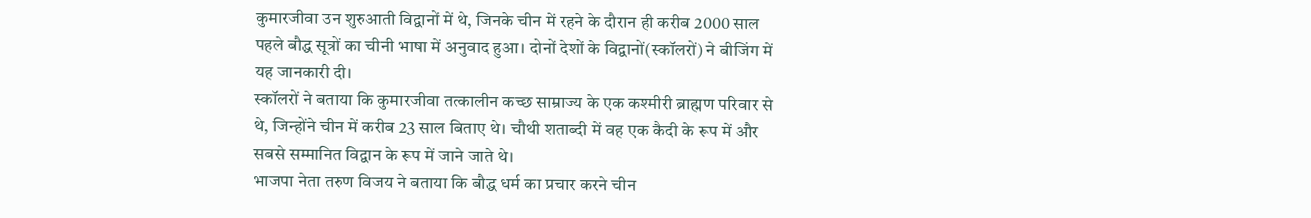कुमारजीवा उन शुरुआती विद्वानों में थे, जिनके चीन में रहने के दौरान ही करीब 2000 साल पहले बौद्ध सूत्रों का चीनी भाषा में अनुवाद हुआ। दोनों देशों के विद्वानों(स्कॉलरों) ने बीजिंग में यह जानकारी दी।
स्कॉलरों ने बताया कि कुमारजीवा तत्कालीन कच्छ साम्राज्य के एक कश्मीरी ब्राह्मण परिवार से थे, जिन्होंने चीन में करीब 23 साल बिताए थे। चौथी शताब्दी में वह एक कैदी के रूप में और सबसे सम्मानित विद्वान के रूप में जाने जाते थे।
भाजपा नेता तरुण विजय ने बताया कि बौद्ध धर्म का प्रचार करने चीन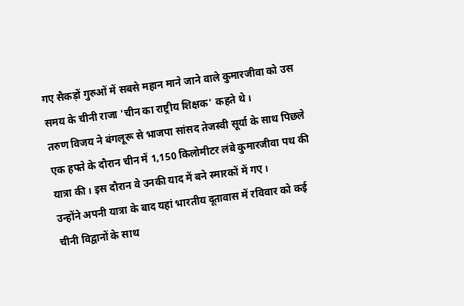गए सैकड़ों गुरुओं में सबसे महान माने जाने वाले कुमारजीवा को उस समय के चीनी राजा 'चीन का राष्ट्रीय शिक्षक' कहते थे।
तरुण विजय ने बंगलूरू से भाजपा सांसद तेजस्वी सूर्या के साथ पिछले एक हफ्ते के दौरान चीन में 1,150 किलोमीटर लंबे कुमारजीवा पथ की यात्रा की। इस दौरान वे उनकी याद में बने स्मारकों में गए।
उन्होंने अपनी यात्रा के बाद यहां भारतीय दूतावास में रविवार को कई चीनी विद्वानों के साथ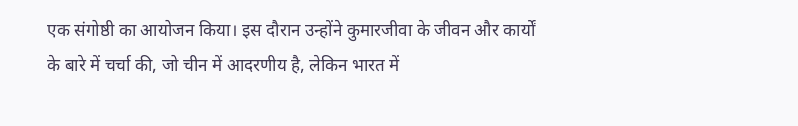एक संगोष्ठी का आयोजन किया। इस दौरान उन्होंने कुमारजीवा के जीवन और कार्यों के बारे में चर्चा की, जो चीन में आदरणीय है, लेकिन भारत में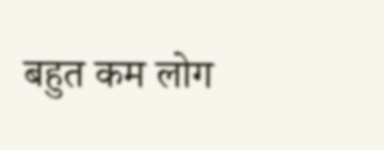बहुत कम लोग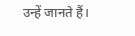उन्हें जानते हैं।